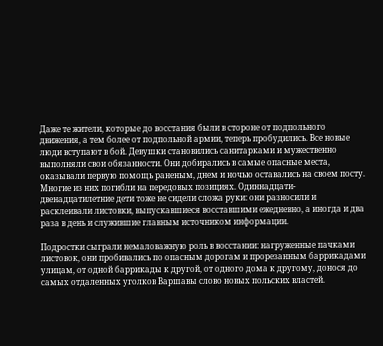Даже те жители, которые до восстания были в стороне от подпольного движения, а тем более от подпольной армии, теперь пробудились. Все новые люди вступают в бой. Девушки становились санитарками и мужественно выполняли свои обязанности. Они добирались в самые опасные места, оказывали первую помощь раненым, днем и ночью оставались на своем посту. Многие из них погибли на передовых позициях. Одиннадцати-двенадцатилетние дети тоже не сидели сложа руки: они разносили и расклеивали листовки, выпускавшиеся восставшими ежедневно, а иногда и два раза в день и служившие главным источником информации.

Подростки сыграли немаловажную роль в восстании: нагруженные пачками листовок, они пробивались по опасным дорогам и прорезанным баррикадами улицам, от одной баррикады к другой, от одного дома к другому, донося до самых отдаленных уголков Варшавы слово новых польских властей.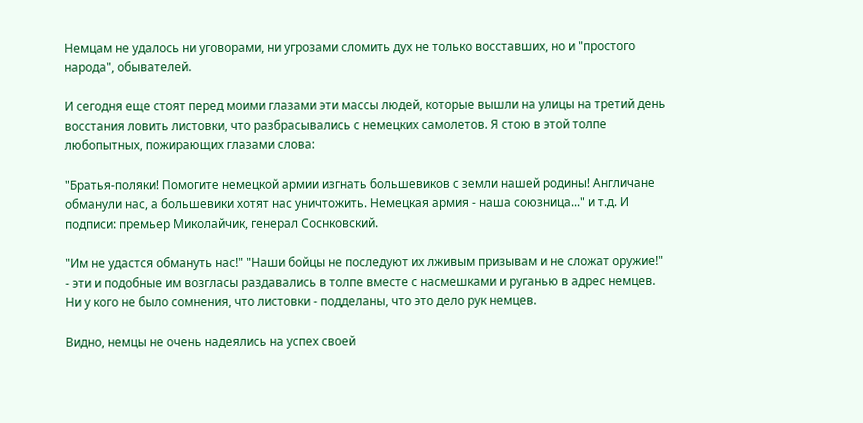Немцам не удалось ни уговорами, ни угрозами сломить дух не только восставших, но и "простого народа", обывателей.

И сегодня еще стоят перед моими глазами эти массы людей, которые вышли на улицы на третий день восстания ловить листовки, что разбрасывались с немецких самолетов. Я стою в этой толпе любопытных, пожирающих глазами слова:

"Братья-поляки! Помогите немецкой армии изгнать большевиков с земли нашей родины! Англичане обманули нас, а большевики хотят нас уничтожить. Немецкая армия - наша союзница..." и т.д. И подписи: премьер Миколайчик, генерал Соснковский.

"Им не удастся обмануть нас!" "Наши бойцы не последуют их лживым призывам и не сложат оружие!" - эти и подобные им возгласы раздавались в толпе вместе с насмешками и руганью в адрес немцев. Ни у кого не было сомнения, что листовки - подделаны, что это дело рук немцев.

Видно, немцы не очень надеялись на успех своей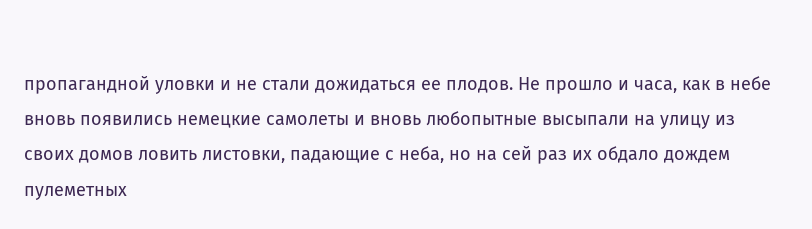пропагандной уловки и не стали дожидаться ее плодов. Не прошло и часа, как в небе вновь появились немецкие самолеты и вновь любопытные высыпали на улицу из своих домов ловить листовки, падающие с неба, но на сей раз их обдало дождем пулеметных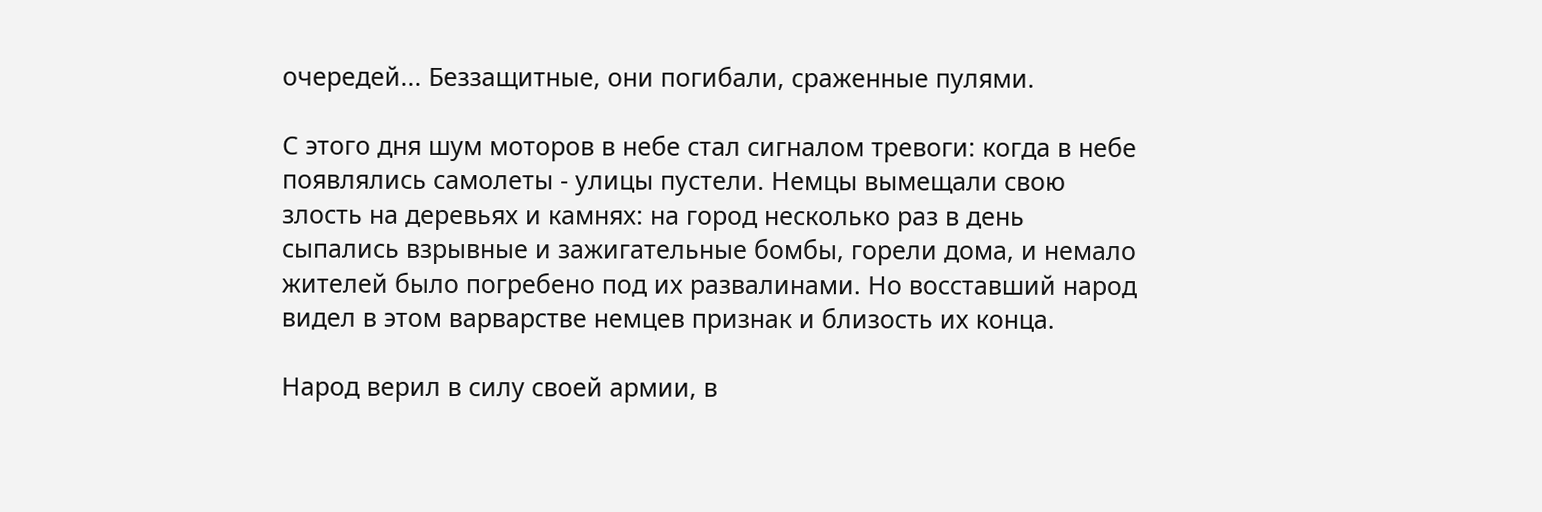очередей... Беззащитные, они погибали, сраженные пулями.

С этого дня шум моторов в небе стал сигналом тревоги: когда в небе появлялись самолеты - улицы пустели. Немцы вымещали свою злость на деревьях и камнях: на город несколько раз в день сыпались взрывные и зажигательные бомбы, горели дома, и немало жителей было погребено под их развалинами. Но восставший народ видел в этом варварстве немцев признак и близость их конца.

Народ верил в силу своей армии, в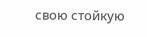свою стойкую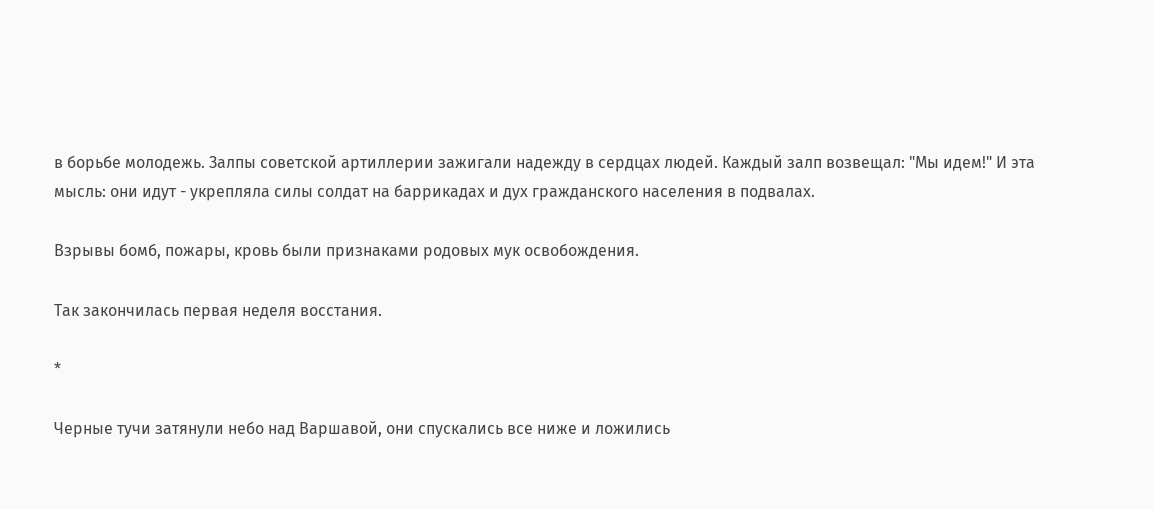в борьбе молодежь. Залпы советской артиллерии зажигали надежду в сердцах людей. Каждый залп возвещал: "Мы идем!" И эта мысль: они идут - укрепляла силы солдат на баррикадах и дух гражданского населения в подвалах.

Взрывы бомб, пожары, кровь были признаками родовых мук освобождения.

Так закончилась первая неделя восстания.

*

Черные тучи затянули небо над Варшавой, они спускались все ниже и ложились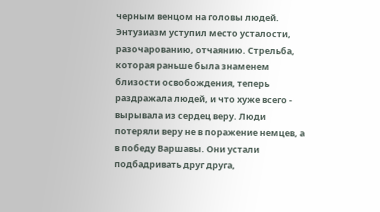черным венцом на головы людей. Энтузиазм уступил место усталости, разочарованию, отчаянию. Стрельба, которая раньше была знаменем близости освобождения, теперь раздражала людей, и что хуже всего - вырывала из сердец веру. Люди потеряли веру не в поражение немцев, а в победу Варшавы. Они устали подбадривать друг друга,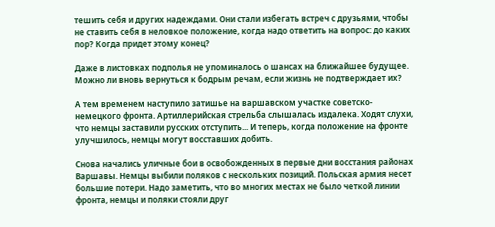тешить себя и других надеждами. Они стали избегать встреч с друзьями, чтобы не ставить себя в неловкое положение, когда надо ответить на вопрос: до каких пор? Когда придет этому конец?

Даже в листовках подполья не упоминалось о шансах на ближайшее будущее. Можно ли вновь вернуться к бодрым речам, если жизнь не подтверждает их?

А тем временем наступило затишье на варшавском участке советско-немецкого фронта. Артиллерийская стрельба слышалась издалека. Ходят слухи, что немцы заставили русских отступить... И теперь, когда положение на фронте улучшилось, немцы могут восставших добить.

Снова начались уличные бои в освобожденных в первые дни восстания районах Варшавы. Немцы выбили поляков с нескольких позиций. Польская армия несет большие потери. Надо заметить, что во многих местах не было четкой линии фронта, немцы и поляки стояли друг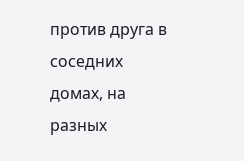против друга в соседних домах, на разных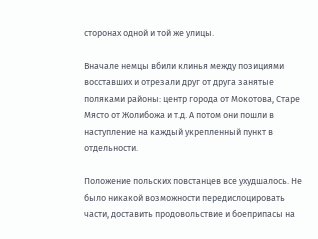сторонах одной и той же улицы.

Вначале немцы вбили клинья между позициями восставших и отрезали друг от друга занятые поляками районы: центр города от Мокотова, Старе Място от Жолибожа и т.д. А потом они пошли в наступление на каждый укрепленный пункт в отдельности.

Положение польских повстанцев все ухудшалось. Не было никакой возможности передислоцировать части, доставить продовольствие и боеприпасы на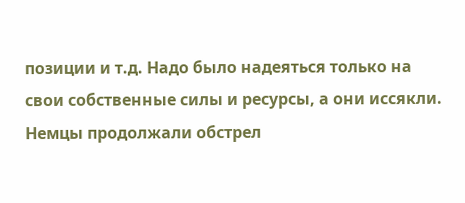позиции и т.д. Надо было надеяться только на свои собственные силы и ресурсы, а они иссякли. Немцы продолжали обстрел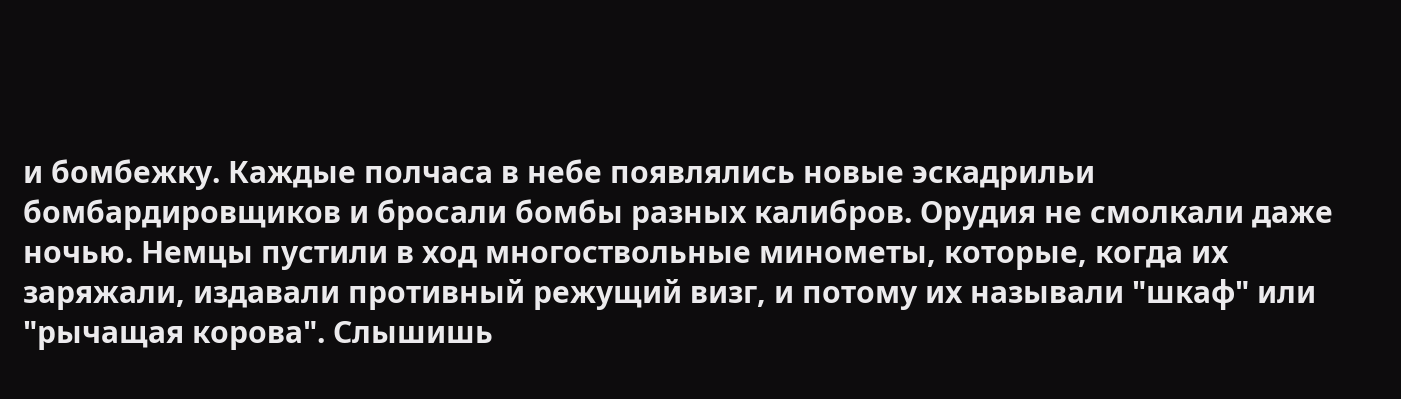и бомбежку. Каждые полчаса в небе появлялись новые эскадрильи бомбардировщиков и бросали бомбы разных калибров. Орудия не смолкали даже ночью. Немцы пустили в ход многоствольные минометы, которые, когда их заряжали, издавали противный режущий визг, и потому их называли "шкаф" или "рычащая корова". Слышишь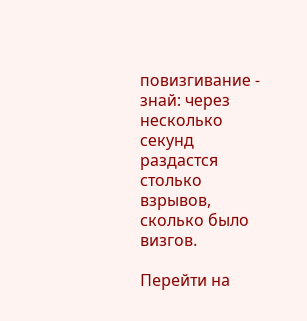повизгивание - знай: через несколько секунд раздастся столько взрывов, сколько было визгов.

Перейти на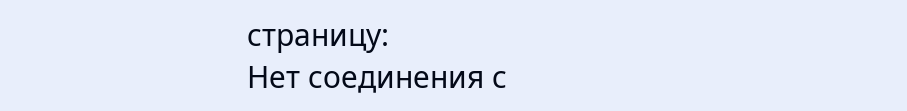страницу:
Нет соединения с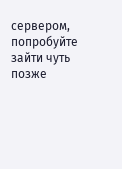сервером, попробуйте зайти чуть позже